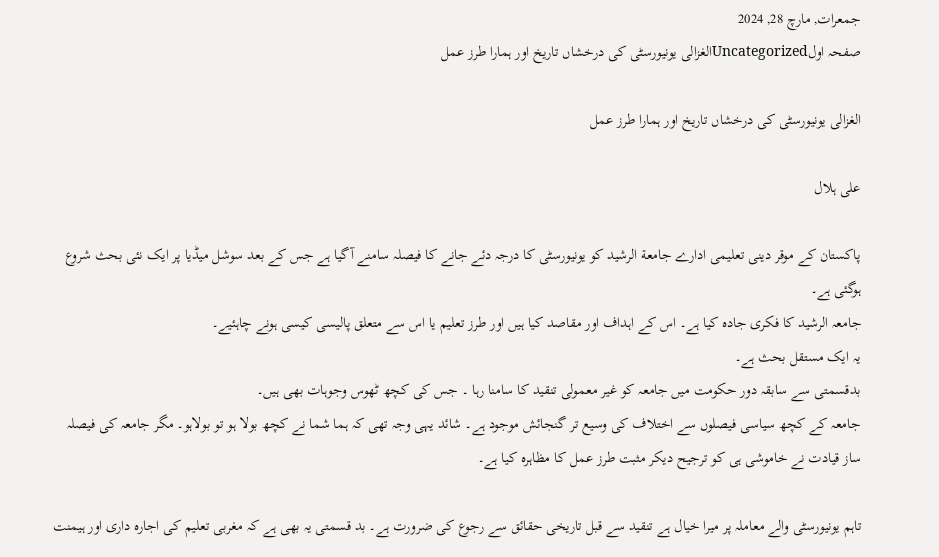جمعرات, مارچ 28, 2024
صفحہ اولUncategorizedالغزالی یونیورسٹی کی درخشاں تاریخ اور ہمارا طرز عمل

الغزالی یونیورسٹی کی درخشاں تاریخ اور ہمارا طرز عمل

علی ہلال

پاکستان کے موقر دینی تعلیمی ادارے جامعة الرشيد کو یونیورسٹی کا درجہ دئے جانے کا فیصلہ سامنے آگیا ہے جس کے بعد سوشل میڈیا پر ایک نئی بحث شروع ہوگئی ہے۔
جامعہ الرشید کا فکری جادہ کیا ہے۔ اس کے اہداف اور مقاصد کیا ہیں اور طرز تعلیم یا اس سے متعلق پالیسی کیسی ہونے چاہئیے۔
یہ ایک مستقل بحث ہے۔
بدقسمتی سے سابقہ دور حکومت میں جامعہ کو غیر معمولی تنقید کا سامنا رہا ۔ جس کی کچھ ٹھوس وجوہات بھی ہیں۔
جامعہ کے کچھ سیاسی فیصلوں سے اختلاف کی وسیع تر گنجائش موجود ہے۔ شائد یہی وجہ تھی کہ ہما شما نے کچھ بولا ہو تو بولاہو۔ مگر جامعہ کی فیصلہ ساز قیادت نے خاموشی ہی کو ترجیح دیکر مثبت طرز عمل کا مظاہرہ کیا ہے۔

تاہم یونیورسٹی والے معاملہ پر میرا خیال ہے تنقید سے قبل تاریخی حقائق سے رجوع کی ضرورت ہے۔ بد قسمتی یہ بھی ہے کہ مغربی تعلیم کی اجارہ داری اور ہیمنت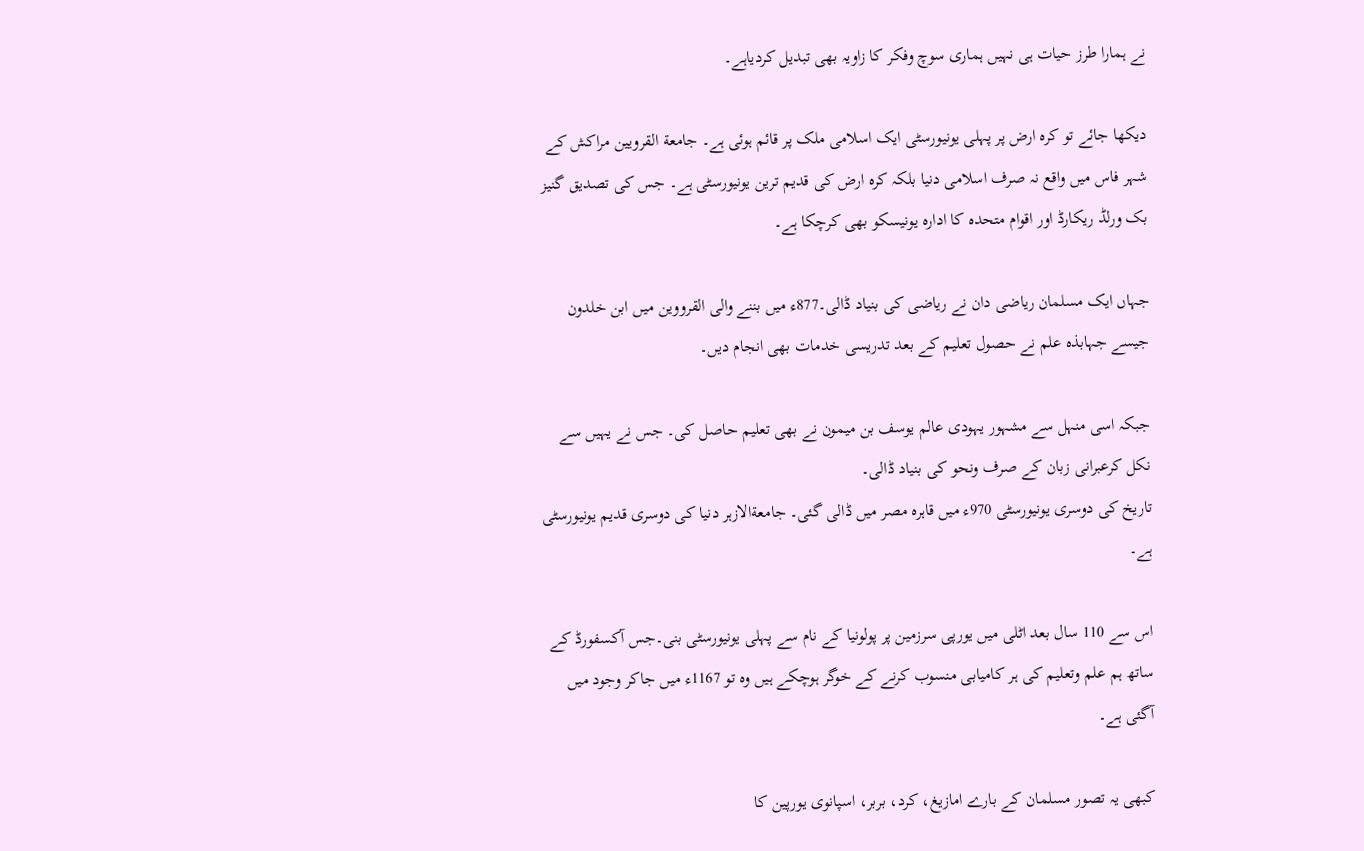نے ہمارا طرز حیات ہی نہیں ہماری سوچ وفکر کا زاویہ بھی تبدیل کردیاہے۔

دیکھا جائے تو کرہ ارض پر پہلی یونیورسٹی ایک اسلامی ملک پر قائم ہوئی ہے۔ جامعة القرويين مراکش کے شہر فاس میں واقع نہ صرف اسلامی دنیا بلکہ کرہ ارض کی قدیم ترین یونیورسٹی ہے۔ جس کی تصدیق گنیز بک ورلڈ ریکارڈ اور اقوام متحدہ کا ادارہ یونیسکو بھی کرچکا ہے۔

جہاں ایک مسلمان ریاضی دان نے ریاضی کی بنیاد ڈالی۔877ء میں بننے والی القرووین میں ابن خلدون جیسے جہابذہ علم نے حصول تعلیم کے بعد تدریسی خدمات بھی انجام دیں۔

جبکہ اسی منہل سے مشہور یہودی عالم یوسف بن میمون نے بھی تعلیم حاصل کی۔ جس نے یہیں سے نکل کرعبرانی زبان کے صرف ونحو کی بنیاد ڈالی۔
تاریخ کی دوسری یونیورسٹی 970ء میں قاہرہ مصر میں ڈالی گئی۔ جامعةالازہر دنیا کی دوسری قدیم یونیورسٹی ہے۔

اس سے 110 سال بعد اٹلی میں یورپی سرزمین پر پولونیا کے نام سے پہلی یونیورسٹی بنی۔جس آکسفورڈ کے ساتھ ہم علم وتعلیم کی ہر کامیابی منسوب کرنے کے خوگر ہوچکے ہیں وہ تو 1167ء میں جاکر وجود میں آگئی ہے۔

کبھی یہ تصور مسلمان کے بارے امازیغ، کرد، بربر، اسپانوی یورپین کا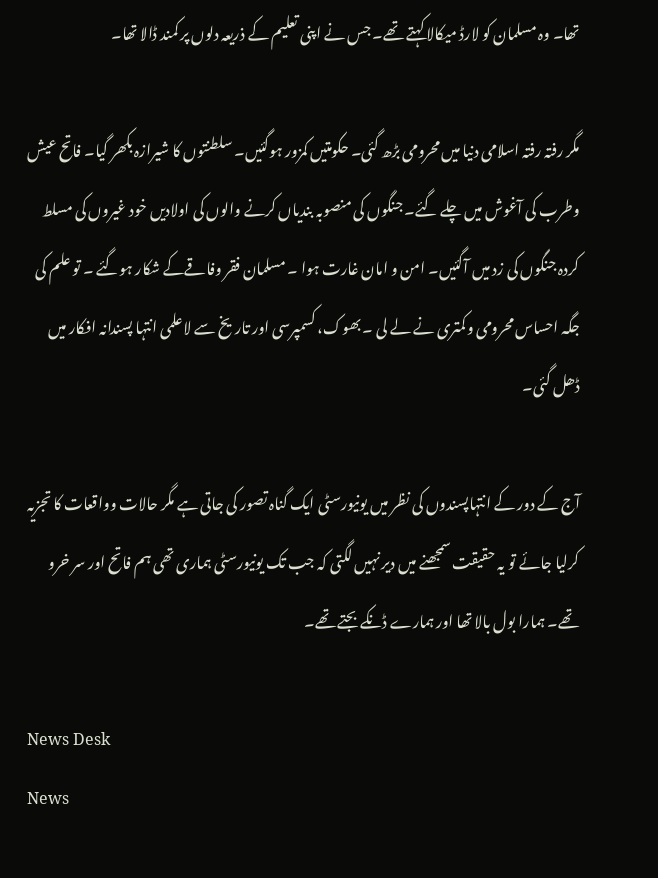تھا۔ وہ مسلمان کو لارڈ میکالا کہتے تھے۔ جس نے اپنی تعلیم کے ذریعہ دلوں پر کمند ڈالا تھا۔

مگر رفتہ رفتہ اسلامی دنیا میں محرومی بڑھ گئی۔ حکومتیں کمزور ہوگئیں۔ سلطنتوں کا شیرازہ بکھر گیا۔ فاتح عیش وطرب کی آغوش میں چلے گئے۔ جنگوں کی منصوبہ بندیاں کرنے والوں کی اولادیں خود غیروں کی مسلط کردہ جنگوں کی زد میں آگئیں۔ امن و امان غارت ہوا ۔ مسلمان فقر وفاقےکے شکار ہوگئے ۔ تو علم کی جگہ احساس محرومی وکمتری نے لے لی ۔ بھوک، کسمپرسی اور تاریخ سے لاعلمی انتہا پسندانہ افکار میں ڈھل گئی۔

آج کے دور کے انتہاپسندوں کی نظر میں یونیورسٹی ایک گناہ تصور کی جاتی ہے مگر حالات وواقعات کا تجزیہ کرلیا جائے تو یہ حقیقت سمجھنے میں دیر نہیں لگتی کہ جب تک یونیورسٹی ہماری تھی ہم فاتح اور سر خرو تھے۔ ہمارا بول بالا تھا اور ہمارے ڈنکے بجتے تھے۔

News Desk
News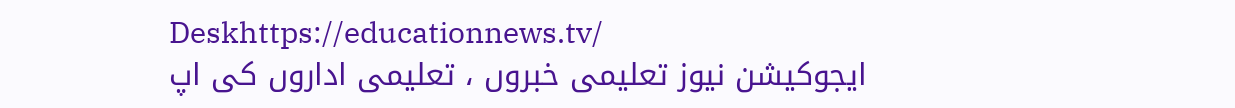Deskhttps://educationnews.tv/
ایجوکیشن نیوز تعلیمی خبروں ، تعلیمی اداروں کی اپ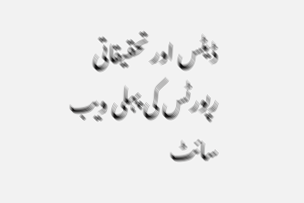ڈیٹس اور تحقیقاتی رپورٹس کی پہلی ویب سائٹ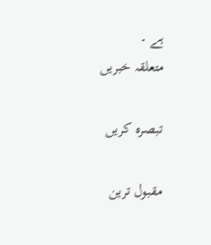ہے ۔
متعلقہ خبریں

تبصرہ کریں

مقبول ترین